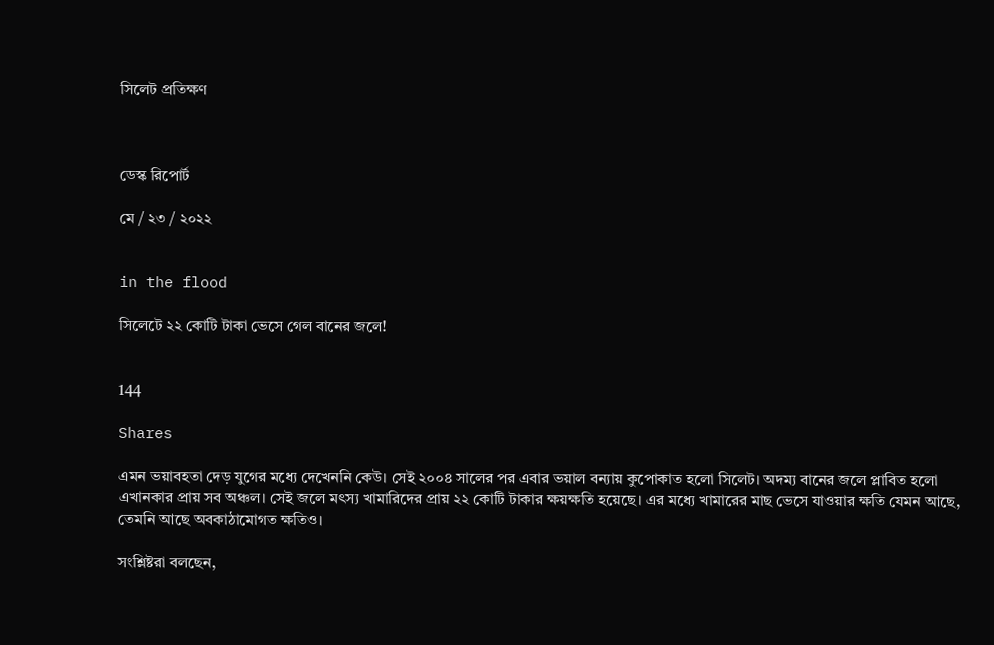সিলেট প্রতিক্ষণ



ডেস্ক রিপোর্ট

মে / ২৩ / ২০২২


in the flood

সিলেটে ২২ কোটি টাকা ভেসে গেল বানের জলে!


144

Shares

এমন ভয়াবহতা দেড় যুগের মধ্যে দেখেননি কেউ। সেই ২০০৪ সালের পর এবার ভয়াল বন্যায় কুপোকাত হলো সিলেট। অদম্য বানের জলে প্লাবিত হলো এখানকার প্রায় সব অঞ্চল। সেই জলে মৎস্য খামারিদের প্রায় ২২ কোটি টাকার ক্ষয়ক্ষতি হয়েছে। এর মধ্যে খামারের মাছ ভেসে যাওয়ার ক্ষতি যেমন আছে, তেমনি আছে অবকাঠামোগত ক্ষতিও।

সংশ্লিষ্টরা বলছেন,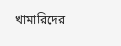খামারিদের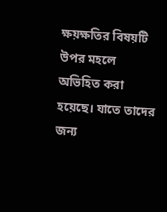ক্ষয়ক্ষতির বিষয়টি উপর মহলে অভিহিত করা হয়েছে। যাতে তাদের জন্য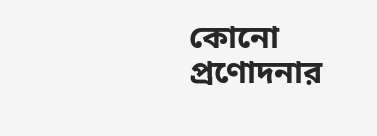কোনো প্রণোদনার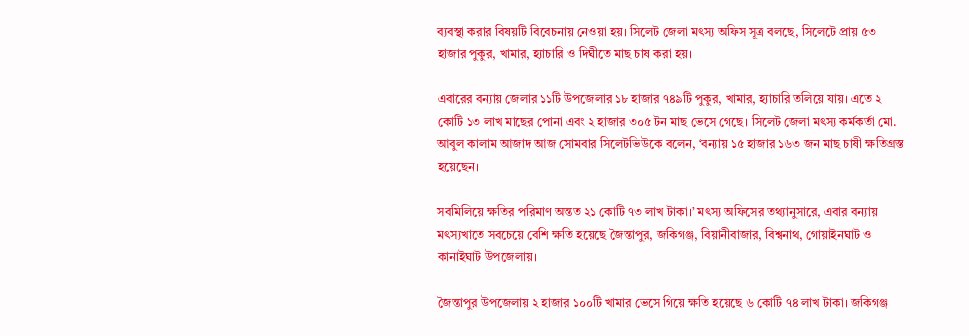ব্যবস্থা করার বিষয়টি বিবেচনায় নেওয়া হয়। সিলেট জেলা মৎস্য অফিস সূত্র বলছে, সিলেটে প্রায় ৫৩ হাজার পুকুর, খামার, হ্যাচারি ও দিঘীতে মাছ চাষ করা হয়।

এবারের বন্যায় জেলার ১১টি উপজেলার ১৮ হাজার ৭৪৯টি পুকুর, খামার, হ্যাচারি তলিয়ে যায়। এতে ২ কোটি ১৩ লাখ মাছের পোনা এবং ২ হাজার ৩০৫ টন মাছ ভেসে গেছে। সিলেট জেলা মৎস্য কর্মকর্তা মো. আবুল কালাম আজাদ আজ সোমবার সিলেটভিউকে বলেন, ‘বন্যায় ১৫ হাজার ১৬৩ জন মাছ চাষী ক্ষতিগ্রস্ত হয়েছেন।

সবমিলিয়ে ক্ষতির পরিমাণ অন্তত ২১ কোটি ৭৩ লাখ টাকা।’ মৎস্য অফিসের তথ্যানুসারে, এবার বন্যায় মৎস্যখাতে সবচেয়ে বেশি ক্ষতি হয়েছে জৈন্তাপুর, জকিগঞ্জ, বিয়ানীবাজার, বিশ্বনাথ, গোয়াইনঘাট ও কানাইঘাট উপজেলায়।

জৈন্তাপুর উপজেলায় ২ হাজার ১০০টি খামার ভেসে গিয়ে ক্ষতি হয়েছে ৬ কোটি ৭৪ লাখ টাকা। জকিগঞ্জ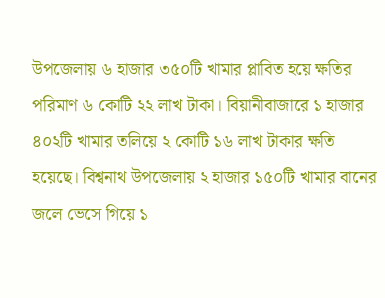উপজেলায় ৬ হাজার ৩৫০টি খামার প্লাবিত হয়ে ক্ষতির পরিমাণ ৬ কোটি ২২ লাখ টাকা। বিয়ানীবাজারে ১ হাজার ৪০২টি খামার তলিয়ে ২ কোটি ১৬ লাখ টাকার ক্ষতি হয়েছে। বিশ্বনাথ উপজেলায় ২ হাজার ১৫০টি খামার বানের জলে ভেসে গিয়ে ১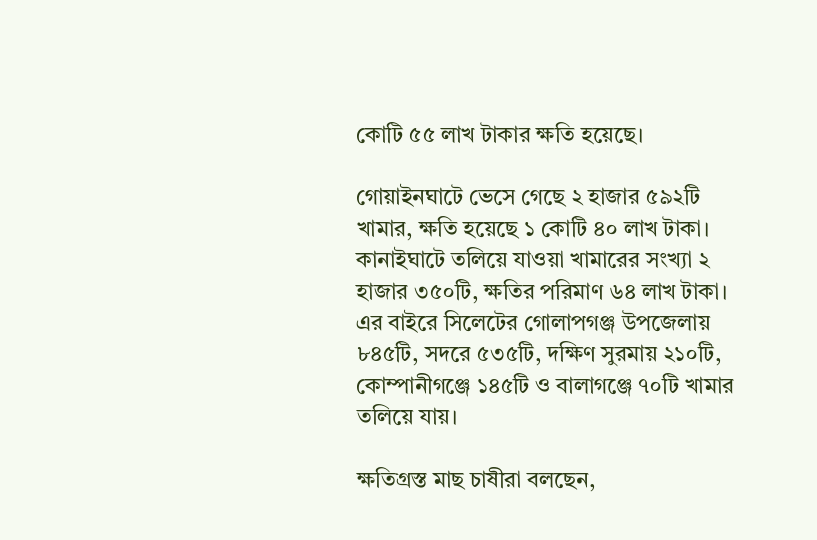কোটি ৫৫ লাখ টাকার ক্ষতি হয়েছে।

গোয়াইনঘাটে ভেসে গেছে ২ হাজার ৫৯২টি খামার, ক্ষতি হয়েছে ১ কোটি ৪০ লাখ টাকা। কানাইঘাটে তলিয়ে যাওয়া খামারের সংখ্যা ২ হাজার ৩৫০টি, ক্ষতির পরিমাণ ৬৪ লাখ টাকা। এর বাইরে সিলেটের গোলাপগঞ্জ উপজেলায় ৮৪৫টি, সদরে ৫৩৫টি, দক্ষিণ সুরমায় ২১০টি, কোম্পানীগঞ্জে ১৪৫টি ও বালাগঞ্জে ৭০টি খামার তলিয়ে যায়।

ক্ষতিগ্রস্ত মাছ চাষীরা বলছেন,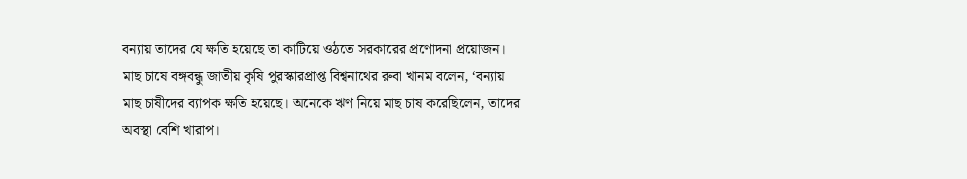বন্যায় তাদের যে ক্ষতি হয়েছে তা কাটিয়ে ওঠতে সরকারের প্রণোদনা প্রয়োজন। মাছ চাষে বঙ্গবন্ধু জাতীয় কৃষি পুরস্কারপ্রাপ্ত বিশ্বনাথের রুবা খানম বলেন, ‘বন্যায় মাছ চাষীদের ব্যাপক ক্ষতি হয়েছে। অনেকে ঋণ নিয়ে মাছ চাষ করেছিলেন, তাদের অবস্থা বেশি খারাপ।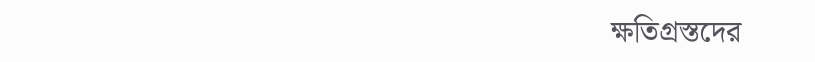ক্ষতিগ্রস্তদের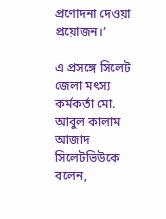প্রণোদনা দেওয়া প্রয়োজন।’

এ প্রসঙ্গে সিলেট জেলা মৎস্য কর্মকর্তা মো. আবুল কালাম আজাদ সিলেটভিউকে বলেন,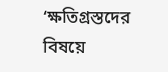‘ক্ষতিগ্রস্তদের বিষয়ে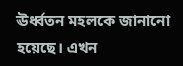ঊর্ধ্বতন মহলকে জানানো হয়েছে। এখন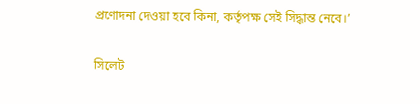প্রণোদনা দেওয়া হবে কিনা, কর্তৃপক্ষ সেই সিদ্ধান্ত নেবে।’

সিলেট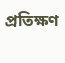প্রতিক্ষণ